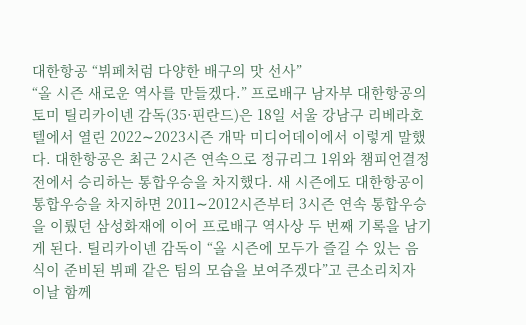대한항공 “뷔페처럼 다양한 배구의 맛 선사”
“올 시즌 새로운 역사를 만들겠다.” 프로배구 남자부 대한항공의 토미 틸리카이넨 감독(35·핀란드)은 18일 서울 강남구 리베라호텔에서 열린 2022∼2023시즌 개막 미디어데이에서 이렇게 말했다. 대한항공은 최근 2시즌 연속으로 정규리그 1위와 챔피언결정전에서 승리하는 통합우승을 차지했다. 새 시즌에도 대한항공이 통합우승을 차지하면 2011∼2012시즌부터 3시즌 연속 통합우승을 이뤘던 삼성화재에 이어 프로배구 역사상 두 번째 기록을 남기게 된다. 틸리카이넨 감독이 “올 시즌에 모두가 즐길 수 있는 음식이 준비된 뷔페 같은 팀의 모습을 보여주겠다”고 큰소리치자 이날 함께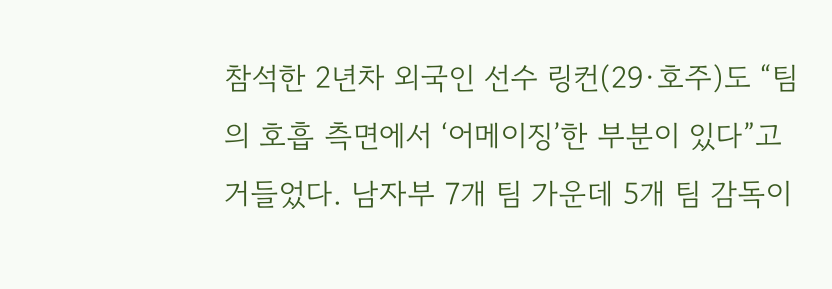참석한 2년차 외국인 선수 링컨(29·호주)도 “팀의 호흡 측면에서 ‘어메이징’한 부분이 있다”고 거들었다. 남자부 7개 팀 가운데 5개 팀 감독이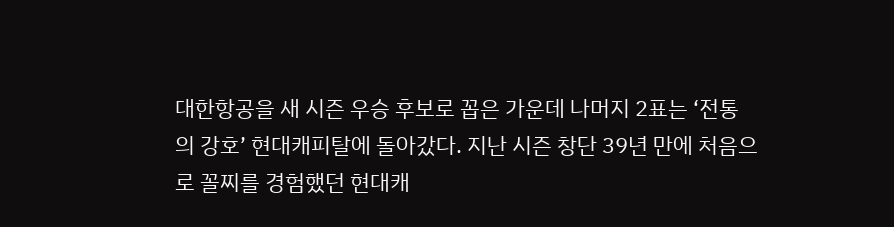대한항공을 새 시즌 우승 후보로 꼽은 가운데 나머지 2표는 ‘전통의 강호’ 현대캐피탈에 돌아갔다. 지난 시즌 창단 39년 만에 처음으로 꼴찌를 경험했던 현대캐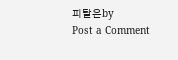피탈은by
Post a Comment